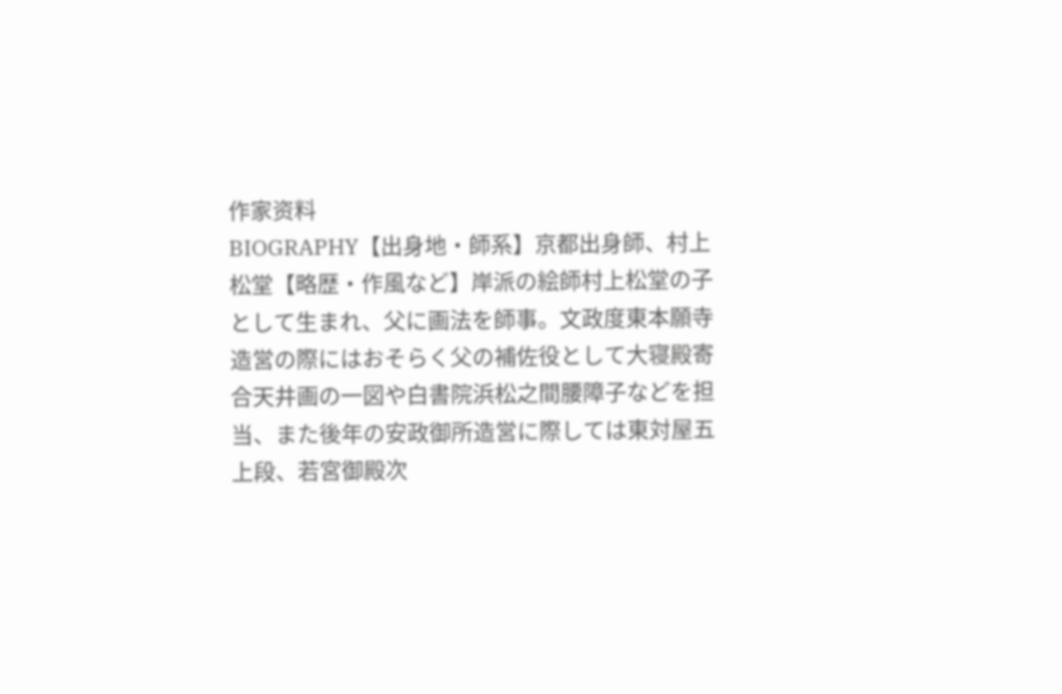作家资料
BIOGRAPHY【出身地・師系】京都出身師、村上松堂【略歴・作風など】岸派の絵師村上松堂の子として生まれ、父に画法を師事。文政度東本願寺造営の際にはおそらく父の補佐役として大寝殿寄合天井画の一図や白書院浜松之間腰障子などを担当、また後年の安政御所造営に際しては東対屋五上段、若宮御殿次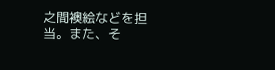之間襖絵などを担当。また、そ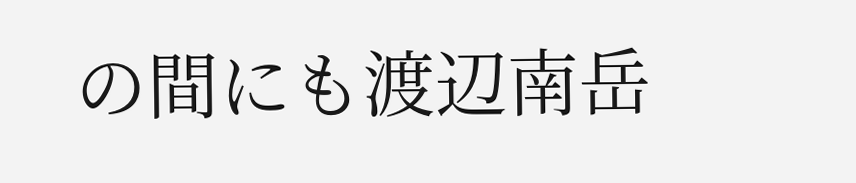の間にも渡辺南岳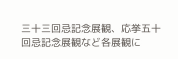三十三回忌記念展観、応挙五十回忌記念展観など各展観に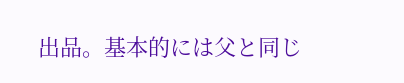出品。基本的には父と同じ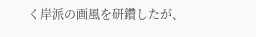く岸派の画風を研鑽したが、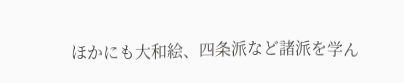ほかにも大和絵、四条派など諸派を学ん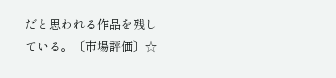だと思われる作品を残している。〔市場評価〕☆